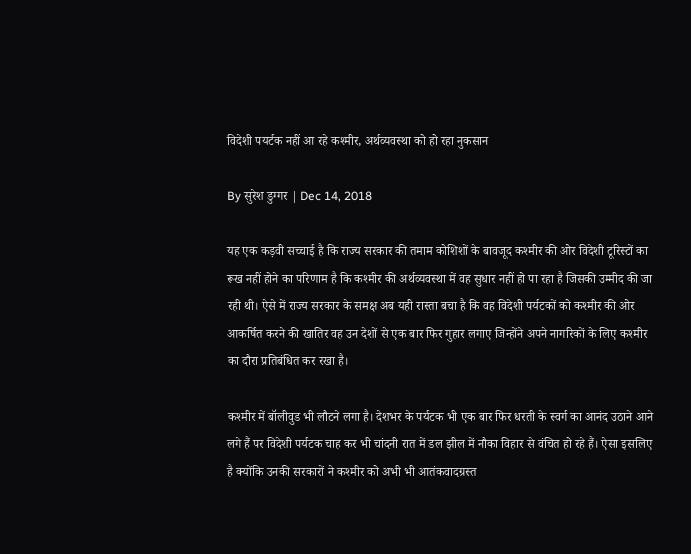विदेशी पयर्टक नहीं आ रहे कश्मीर, अर्थव्यवस्था को हो रहा नुकसान

By सुरेश डुग्गर | Dec 14, 2018

यह एक कड़वी सच्चाई है कि राज्य सरकार की तमाम कोशिशों के बावजूद कश्मीर की ओर विदेशी टूरिस्टों का रूख नहीं होने का परिणाम है कि कश्मीर की अर्थव्यवस्था में वह सुधार नहीं हो पा रहा है जिसकी उम्मीद की जा रही थी। ऐसे में राज्य सरकार के समक्ष अब यही रास्ता बचा है कि वह विदेशी पर्यटकों को कश्मीर की ओर आकर्षित करने की खातिर वह उन देशों से एक बार फिर गुहार लगाए जिन्होंने अपने नागरिकों के लिए कश्मीर का दौरा प्रतिबंधित कर रखा है।

कश्मीर में बॉलीवुड भी लौटने लगा है। देशभर के पर्यटक भी एक बार फिर धरती के स्वर्ग का आनंद उठाने आने लगे हैं पर विदेशी पर्यटक चाह कर भी चांदनी रात में डल झील में नौका विहार से वंचित हो रहे हैं। ऐसा इसलिए है क्योंकि उनकी सरकारों ने कश्मीर को अभी भी आतंकवादग्रस्त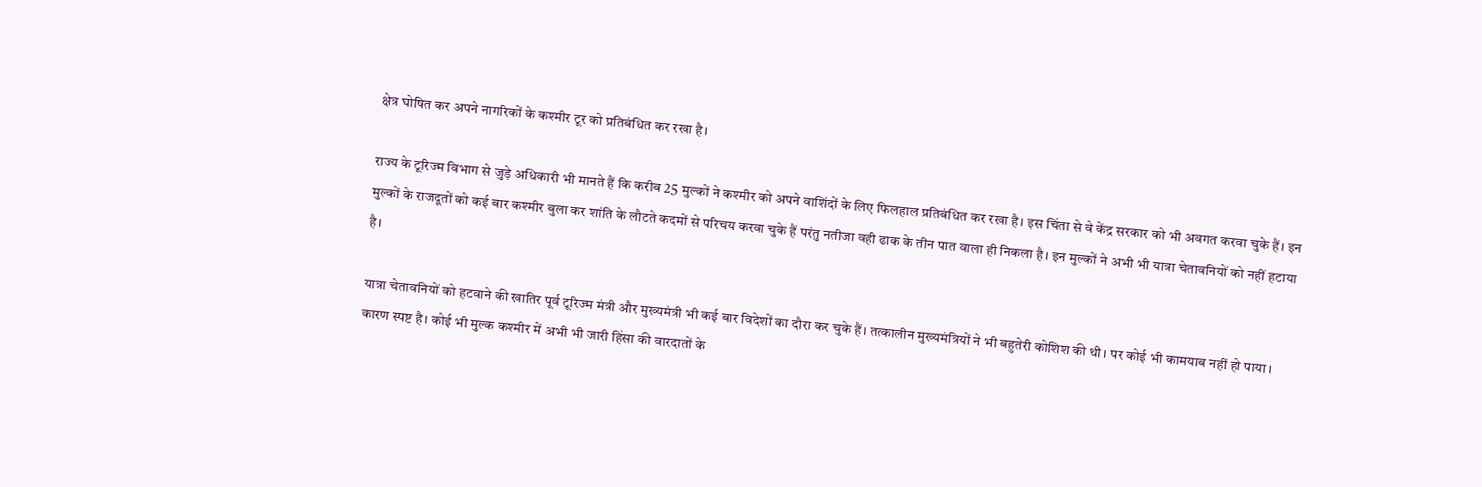क्षेत्र घोषित कर अपने नागरिकों के कश्मीर टूर को प्रतिबंधित कर रखा है।

राज्य के टूरिज्म विभाग से जुड़े अधिकारी भी मानते हैं कि करीब 25 मुल्कों ने कश्मीर को अपने वाशिंदों के लिए फिलहाल प्रतिबंधित कर रखा है। इस चिंता से वे केंद्र सरकार को भी अवगत करवा चुके हैं। इन मुल्कों के राजदूतों को कई बार कश्मीर बुला कर शांति के लौटते कदमों से परिचय करवा चुके हैं परंतु नतीजा वही ढाक के तीन पात वाला ही निकला है। इन मुल्कों ने अभी भी यात्रा चेतावनियों को नहीं हटाया है।

यात्रा चेतावनियों को हटवाने की खातिर पूर्व टूरिज्म मंत्री और मुख्यमंत्री भी कई बार विदेशों का दौरा कर चुके हैं। तत्कालीन मुख्यमंत्रियों ने भी बहुतेरी कोशिश की थी। पर कोई भी कामयाब नहीं हो पाया। कारण स्पष्ट है। कोई भी मुल्क कश्मीर में अभी भी जारी हिंसा की वारदातों के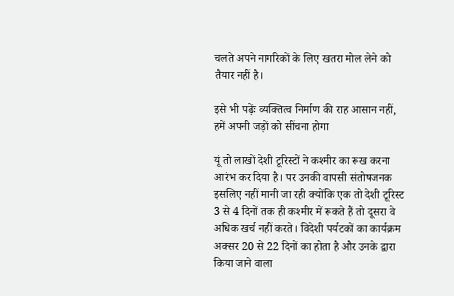चलते अपने नागरिकों के लिए खतरा मोल लेने को तैयार नहीं है।

इसे भी पढ़ेंः व्यक्तित्व निर्माण की राह आसान नहीं, हमें अपनी जड़ों को सींचना होगा

यूं तो लाखों देशी टूरिस्टों ने कश्मीर का रूख करना आरंभ कर दिया है। पर उनकी वापसी संतोषजनक इसलिए नहीं मानी जा रही क्योंकि एक तो देशी टूरिस्ट 3 से 4 दिनों तक ही कश्मीर में रूकते हैं तो दूसरा वे अधिक खर्च नहीं करते। विदेशी पर्यटकों का कार्यक्रम अक्सर 20 से 22 दिनों का होता है और उनके द्वारा किया जाने वाला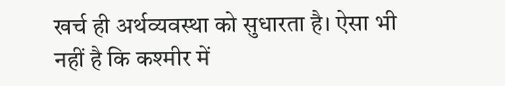खर्च ही अर्थव्यवस्था को सुधारता है। ऐसा भी नहीं है कि कश्मीर में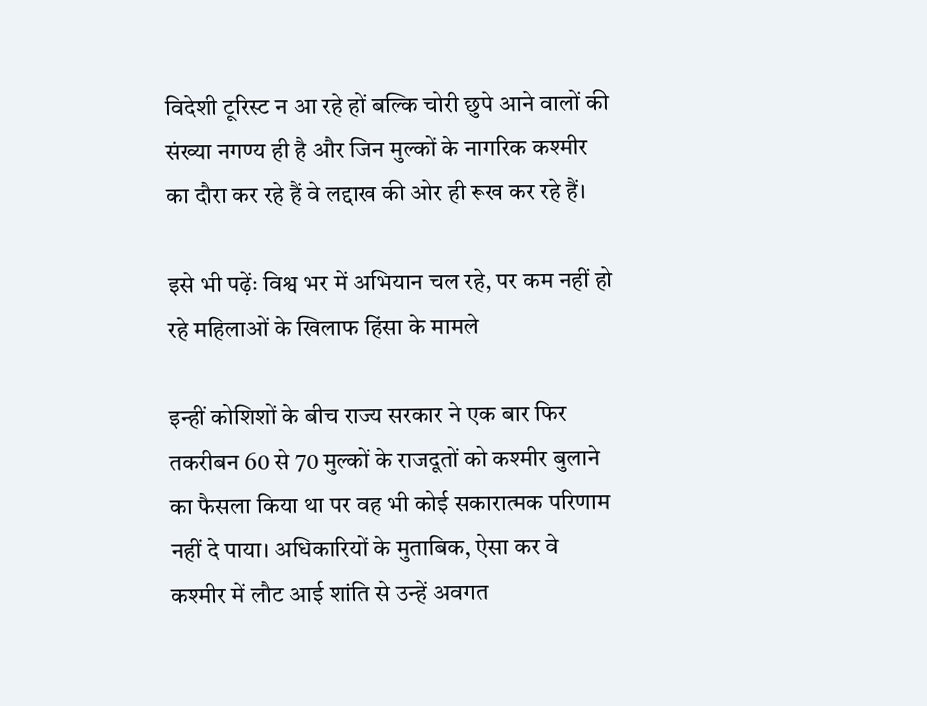विदेशी टूरिस्ट न आ रहे हों बल्कि चोरी छुपे आने वालों की संख्या नगण्य ही है और जिन मुल्कों के नागरिक कश्मीर का दौरा कर रहे हैं वे लद्दाख की ओर ही रूख कर रहे हैं।

इसे भी पढ़ेंः विश्व भर में अभियान चल रहे, पर कम नहीं हो रहे महिलाओं के खिलाफ हिंसा के मामले

इन्हीं कोशिशों के बीच राज्य सरकार ने एक बार फिर तकरीबन 60 से 70 मुल्कों के राजदूतों को कश्मीर बुलाने का फैसला किया था पर वह भी कोई सकारात्मक परिणाम नहीं दे पाया। अधिकारियों के मुताबिक, ऐसा कर वे कश्मीर में लौट आई शांति से उन्हें अवगत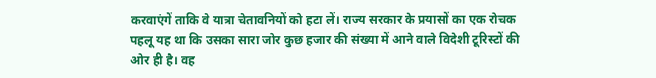करवाएंगें ताकि वे यात्रा चेतावनियों को हटा लें। राज्य सरकार के प्रयासों का एक रोचक पहलू यह था कि उसका सारा जोर कुछ हजार की संख्या में आने वाले विदेशी टूरिस्टों की ओर ही है। वह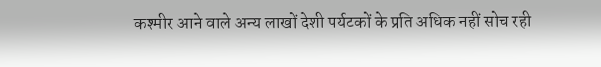कश्मीर आने वाले अन्य लाखों देशी पर्यटकों के प्रति अधिक नहीं सोच रही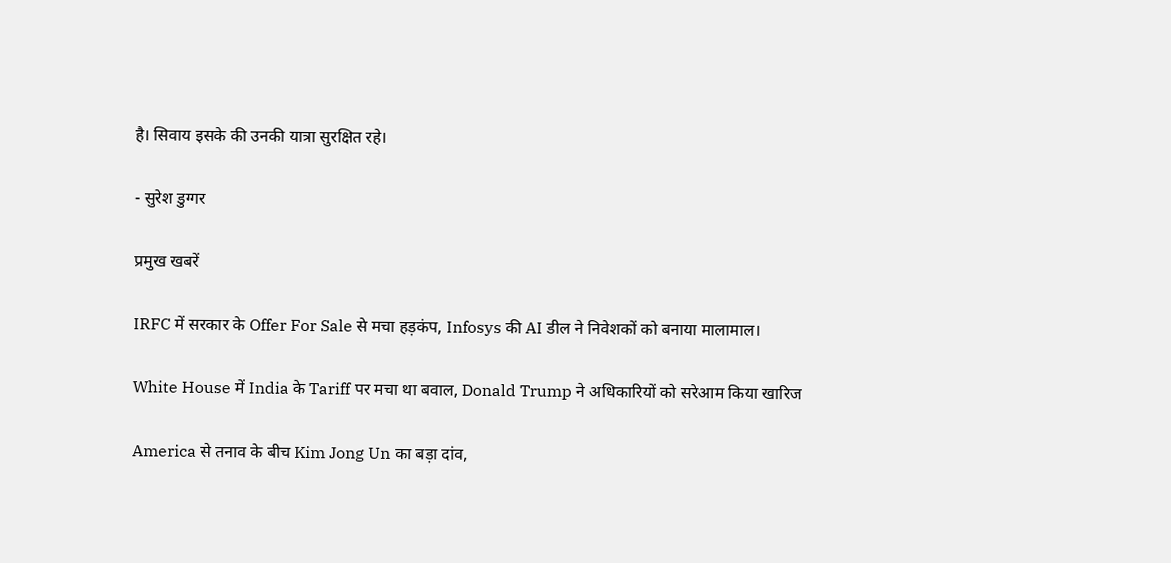है। सिवाय इसके की उनकी यात्रा सुरक्षित रहे।

- सुरेश डुग्गर

प्रमुख खबरें

IRFC में सरकार के Offer For Sale से मचा हड़कंप, Infosys की AI डील ने निवेशकों को बनाया मालामाल।

White House में India के Tariff पर मचा था बवाल, Donald Trump ने अधिकारियों को सरेआम किया खारिज

America से तनाव के बीच Kim Jong Un का बड़ा दांव,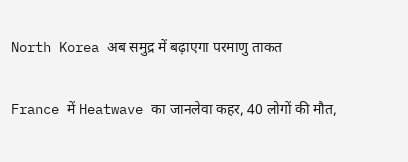North Korea अब समुद्र में बढ़ाएगा परमाणु ताकत

France में Heatwave का जानलेवा कहर, 40 लोगों की मौत,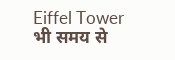Eiffel Tower भी समय से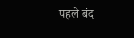पहले बंद